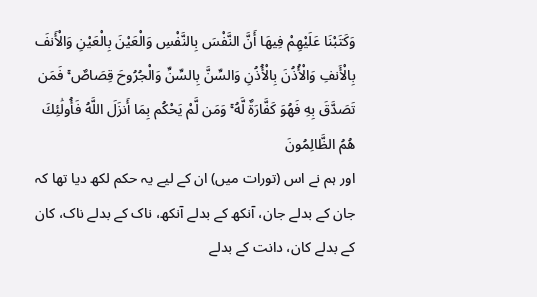وَكَتَبْنَا عَلَيْهِمْ فِيهَا أَنَّ النَّفْسَ بِالنَّفْسِ وَالْعَيْنَ بِالْعَيْنِ وَالْأَنفَ بِالْأَنفِ وَالْأُذُنَ بِالْأُذُنِ وَالسِّنَّ بِالسِّنِّ وَالْجُرُوحَ قِصَاصٌ ۚ فَمَن تَصَدَّقَ بِهِ فَهُوَ كَفَّارَةٌ لَّهُ ۚ وَمَن لَّمْ يَحْكُم بِمَا أَنزَلَ اللَّهُ فَأُولَٰئِكَ هُمُ الظَّالِمُونَ
اور ہم نے اس (تورات میں) ان کے لیے یہ حکم لکھ دیا تھا کہ جان کے بدلے جان، آنکھ کے بدلے آنکھ، ناک کے بدلے ناک، کان کے بدلے کان، دانت کے بدلے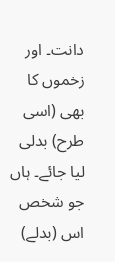دانت۔ اور زخموں کا بھی (اسی طرح) بدلی لیا جائے۔ ہاں جو شخص اس (بدلے)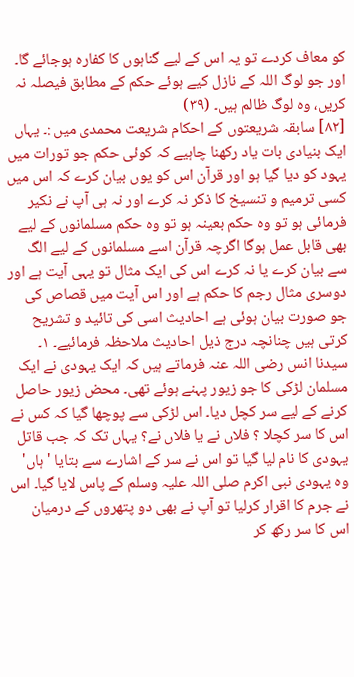کو معاف کردے تو یہ اس کے لیے گناہوں کا کفارہ ہوجائے گا۔ اور جو لوگ اللہ کے نازل کیے ہوئے حکم کے مطابق فیصلہ نہ کریں، وہ لوگ ظالم ہیں۔ (٣٩)
[٨٢] سابقہ شریعتوں کے احکام شریعت محمدی میں :۔ یہاں ایک بنیادی بات یاد رکھنا چاہیے کہ کوئی حکم جو تورات میں یہود کو دیا گیا ہو اور قرآن اس کو یوں بیان کرے کہ اس میں کسی ترمیم و تنسیخ کا ذکر نہ کرے اور نہ ہی آپ نے نکیر فرمائی ہو تو وہ حکم بعینہ ہو تو وہ حکم مسلمانوں کے لیے بھی قابل عمل ہوگا اگرچہ قرآن اسے مسلمانوں کے لیے الگ سے بیان کرے یا نہ کرے اس کی ایک مثال تو یہی آیت ہے اور دوسری مثال رجم کا حکم ہے اور اس آیت میں قصاص کی جو صورت بیان ہوئی ہے احادیث اسی کی تائید و تشریح کرتی ہیں چنانچہ درج ذیل احادیث ملاحظہ فرمائیے۔ ١۔ سیدنا انس رضی اللہ عنہ فرماتے ہیں کہ ایک یہودی نے ایک مسلمان لڑکی کا جو زیور پہنے ہوئے تھی۔ محض زیور حاصل کرنے کے لیے سر کچل دیا۔ اس لڑکی سے پوچھا گیا کہ کس نے اس کا سر کچلا ؟ فلاں نے یا فلاں نے؟ یہاں تک کہ جب قاتل یہودی کا نام لیا گیا تو اس نے سر کے اشارے سے بتایا 'ہاں' وہ یہودی نبی اکرم صلی اللہ علیہ وسلم کے پاس لایا گیا۔ اس نے جرم کا اقرار کرلیا تو آپ نے بھی دو پتھروں کے درمیان اس کا سر رکھ کر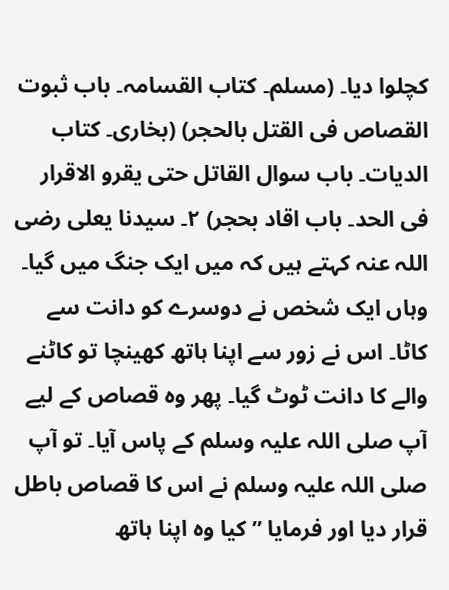کچلوا دیا۔ (مسلم۔ کتاب القسامہ۔ باب ثبوت القصاص فی القتل بالحجر) (بخاری۔ کتاب الدیات۔ باب سوال القاتل حتی یقرو الاقرار فی الحد۔ باب اقاد بحجر) ٢۔ سیدنا یعلی رضی اللہ عنہ کہتے ہیں کہ میں ایک جنگ میں گیا۔ وہاں ایک شخص نے دوسرے کو دانت سے کاٹا۔ اس نے زور سے اپنا ہاتھ کھینچا تو کاٹنے والے کا دانت ٹوٹ گیا۔ پھر وہ قصاص کے لیے آپ صلی اللہ علیہ وسلم کے پاس آیا۔ تو آپ صلی اللہ علیہ وسلم نے اس کا قصاص باطل قرار دیا اور فرمایا ’’کیا وہ اپنا ہاتھ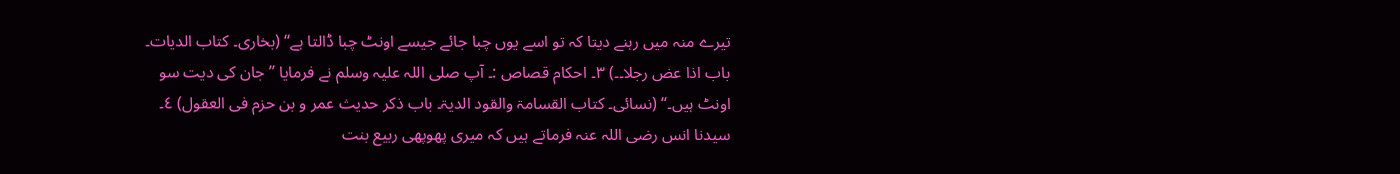تیرے منہ میں رہنے دیتا کہ تو اسے یوں چبا جائے جیسے اونٹ چبا ڈالتا ہے‘‘ (بخاری۔ کتاب الدیات۔ باب اذا عض رجلا۔۔) ٣۔ احکام قصاص :۔ آپ صلی اللہ علیہ وسلم نے فرمایا ’’جان کی دیت سو اونٹ ہیں۔‘‘ (نسائی۔ کتاب القسامۃ والقود الدیۃ۔ باب ذکر حدیث عمر و بن حزم فی العقول) ٤۔ سیدنا انس رضی اللہ عنہ فرماتے ہیں کہ میری پھوپھی ربیع بنت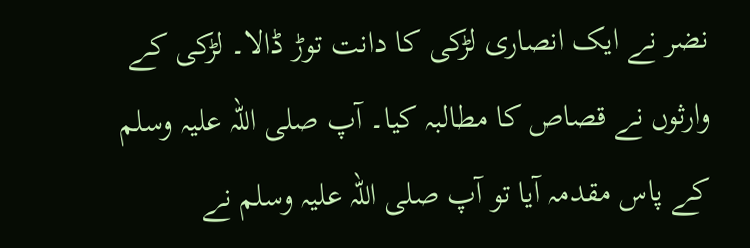نضر نے ایک انصاری لڑکی کا دانت توڑ ڈالا۔ لڑکی کے وارثوں نے قصاص کا مطالبہ کیا۔ آپ صلی اللہ علیہ وسلم کے پاس مقدمہ آیا تو آپ صلی اللہ علیہ وسلم نے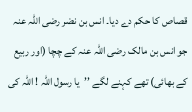قصاص کا حکم دے دیا۔ انس بن نضر رضی اللہ عنہ جو انس بن مالک رضی اللہ عنہ کے چچا (اور ربیع کے بھائی) تھے کہنے لگے ’’یا رسول اللہ ! اللہ کی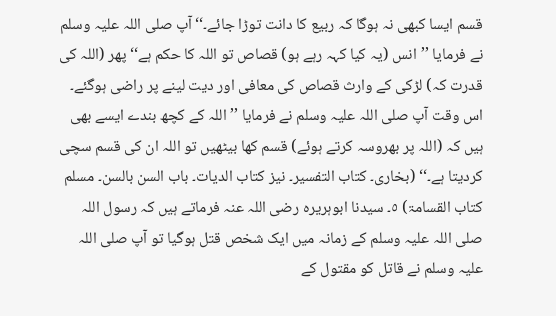قسم ایسا کبھی نہ ہوگا کہ ربیع کا دانت توڑا جائے۔‘‘ آپ صلی اللہ علیہ وسلم نے فرمایا ’’انس (یہ کیا کہہ رہے ہو) قصاص تو اللہ کا حکم ہے‘‘ پھر (اللہ کی قدرت کہ) لڑکی کے وارث قصاص کی معافی اور دیت لینے پر راضی ہوگئے۔ اس وقت آپ صلی اللہ علیہ وسلم نے فرمایا ’’اللہ کے کچھ بندے ایسے بھی ہیں کہ (اللہ پر بھروسہ کرتے ہوئے) قسم کھا بیٹھیں تو اللہ ان کی قسم سچی کردیتا ہے۔‘‘ (بخاری۔ کتاب التفسیر۔ نیز کتاب الدیات۔ باب السن بالسن۔ مسلم کتاب القسامۃ) ٥۔ سیدنا ابوہریرہ رضی اللہ عنہ فرماتے ہیں کہ رسول اللہ صلی اللہ علیہ وسلم کے زمانہ میں ایک شخص قتل ہوگیا تو آپ صلی اللہ علیہ وسلم نے قاتل کو مقتول کے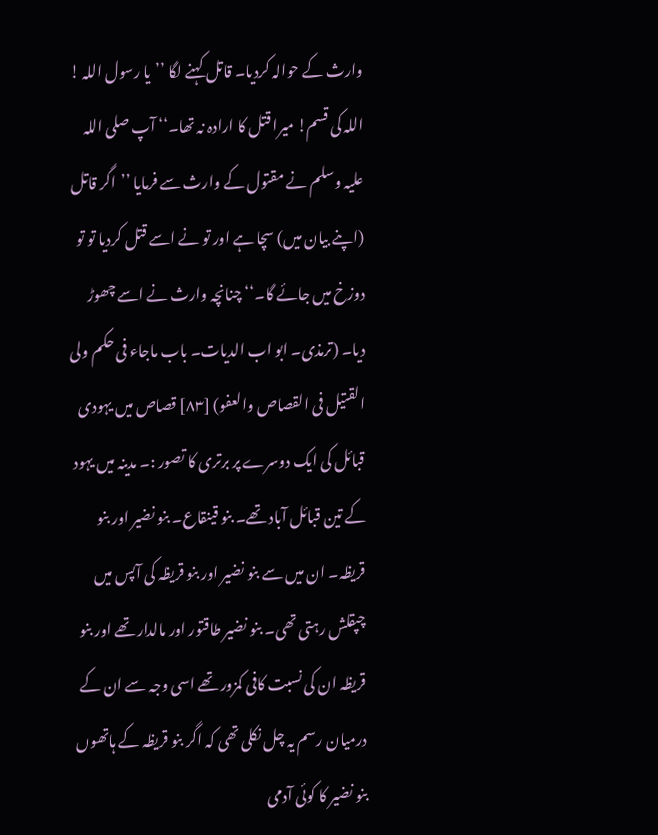وارث کے حوالہ کردیا۔ قاتل کہنے لگا ’’یا رسول اللہ ! اللہ کی قسم! میرا قتل کا ارادہ نہ تھا۔‘‘ آپ صلی اللہ علیہ وسلم نے مقتول کے وارث سے فرمایا ’’اگر قاتل (اپنے بیان میں) سچا ہے اور تو نے اسے قتل کردیا تو تو دوزخ میں جائے گا۔‘‘ چنانچہ وارث نے اسے چھوڑ دیا۔ (ترمذی۔ ابو اب الدیات۔ باب ماجاء فی حکم ولی القتیل فی القصاص والعفو) [٨٣] قصاص میں یہودی قبائل کی ایک دوسرے پر برتری کا تصور :۔ مدینہ میں یہود کے تین قبائل آباد تھے۔ بنو قینقاع۔ بنو نضیر اور بنو قریظہ۔ ان میں سے بنو نضیر اور بنو قریظہ کی آپس میں چپقلش رہتی تھی۔ بنو نضیر طاقتور اور مالدار تھے اور بنو قریظہ ان کی نسبت کافی کمزور تھے اسی وجہ سے ان کے درمیان رسم یہ چل نکلی تھی کہ اگر بنو قریظہ کے ہاتھوں بنو نضیر کا کوئی آدمی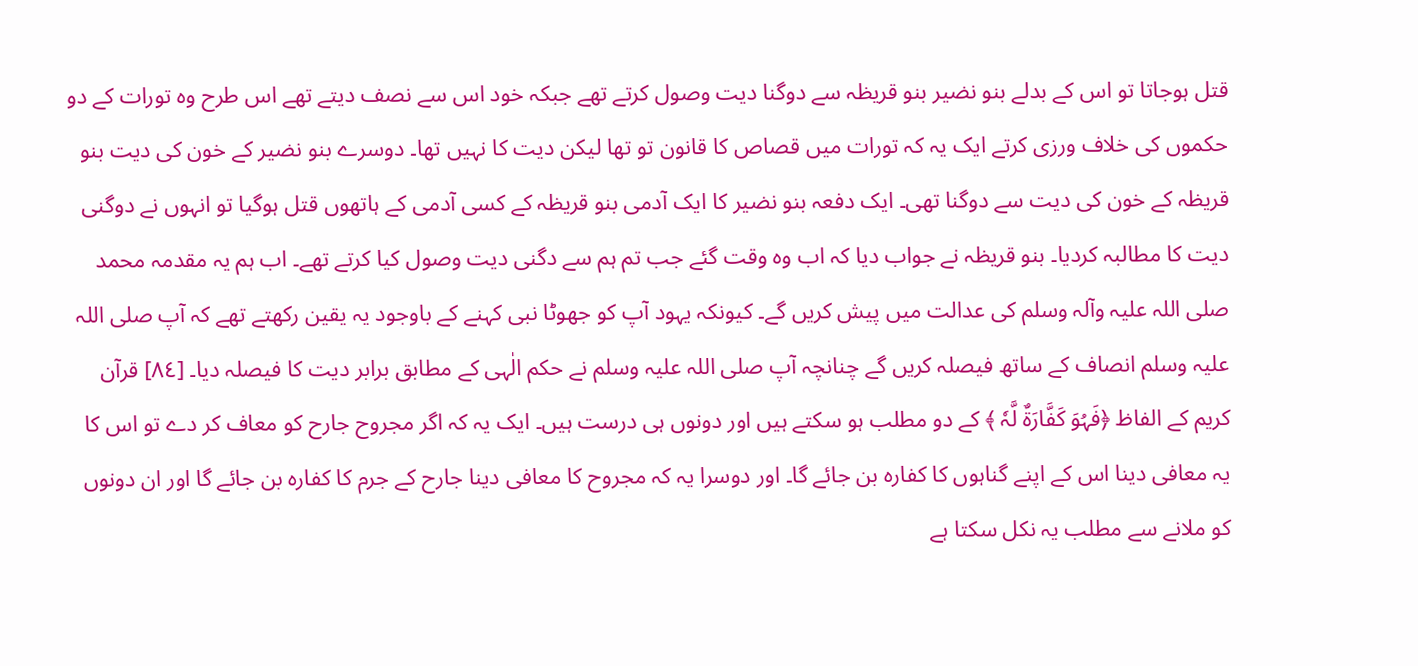قتل ہوجاتا تو اس کے بدلے بنو نضیر بنو قریظہ سے دوگنا دیت وصول کرتے تھے جبکہ خود اس سے نصف دیتے تھے اس طرح وہ تورات کے دو حکموں کی خلاف ورزی کرتے ایک یہ کہ تورات میں قصاص کا قانون تو تھا لیکن دیت کا نہیں تھا۔ دوسرے بنو نضیر کے خون کی دیت بنو قریظہ کے خون کی دیت سے دوگنا تھی۔ ایک دفعہ بنو نضیر کا ایک آدمی بنو قریظہ کے کسی آدمی کے ہاتھوں قتل ہوگیا تو انہوں نے دوگنی دیت کا مطالبہ کردیا۔ بنو قریظہ نے جواب دیا کہ اب وہ وقت گئے جب تم ہم سے دگنی دیت وصول کیا کرتے تھے۔ اب ہم یہ مقدمہ محمد صلی اللہ علیہ وآلہ وسلم کی عدالت میں پیش کریں گے۔ کیونکہ یہود آپ کو جھوٹا نبی کہنے کے باوجود یہ یقین رکھتے تھے کہ آپ صلی اللہ علیہ وسلم انصاف کے ساتھ فیصلہ کریں گے چنانچہ آپ صلی اللہ علیہ وسلم نے حکم الٰہی کے مطابق برابر دیت کا فیصلہ دیا۔ [٨٤] قرآن کریم کے الفاظ ﴿فَہُوَ کَفَّارَۃٌ لَّہٗ ﴾ کے دو مطلب ہو سکتے ہیں اور دونوں ہی درست ہیں۔ ایک یہ کہ اگر مجروح جارح کو معاف کر دے تو اس کا یہ معافی دینا اس کے اپنے گناہوں کا کفارہ بن جائے گا۔ اور دوسرا یہ کہ مجروح کا معافی دینا جارح کے جرم کا کفارہ بن جائے گا اور ان دونوں کو ملانے سے مطلب یہ نکل سکتا ہے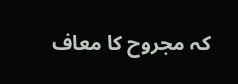کہ مجروح کا معاف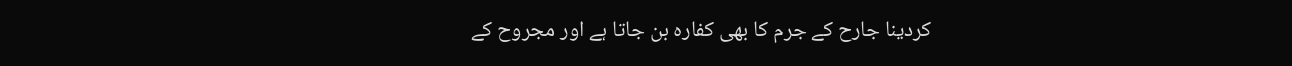کردینا جارح کے جرم کا بھی کفارہ بن جاتا ہے اور مجروح کے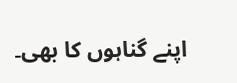اپنے گناہوں کا بھی۔